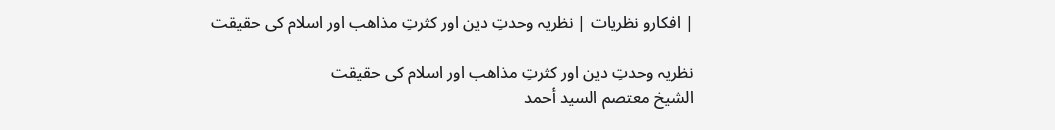| افکارو نظریات | نظریہ وحدتِ دین اور کثرتِ مذاھب اور اسلام کی حقیقت

نظریہ وحدتِ دین اور کثرتِ مذاھب اور اسلام کی حقیقت
الشيخ معتصم السيد أحمد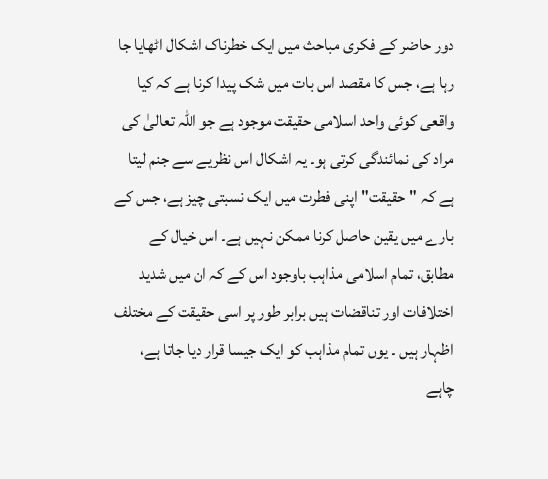دور حاضر کے فکری مباحث میں ایک خطرناک اشکال اٹھایا جا رہا ہے، جس کا مقصد اس بات میں شک پیدا کرنا ہے کہ کیا واقعی کوئی واحد اسلامی حقیقت موجود ہے جو اللہ تعالیٰ کی مراد کی نمائندگی کرتی ہو۔ یہ اشکال اس نظریے سے جنم لیتا ہے کہ "حقیقت" اپنی فطرت میں ایک نسبتی چیز ہے، جس کے بارے میں یقین حاصل کرنا ممکن نہیں ہے۔ اس خیال کے مطابق، تمام اسلامی مذاہب باوجود اس کے کہ ان میں شدید اختلافات اور تناقضات ہیں برابر طور پر اسی حقیقت کے مختلف اظہار ہیں ۔ یوں تمام مذاہب کو ایک جیسا قرار دیا جاتا ہے، چاہے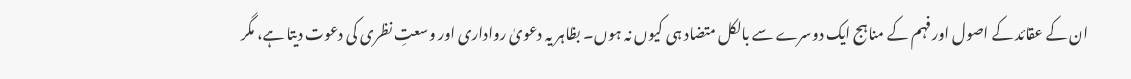ان کے عقائد کے اصول اور فہم کے مناہج ایک دوسرے سے بالکل متضاد ہی کیوں نہ ہوں۔ بظاہر یہ دعویٰ رواداری اور وسعتِ نظری کی دعوت دیتا ہے، مگر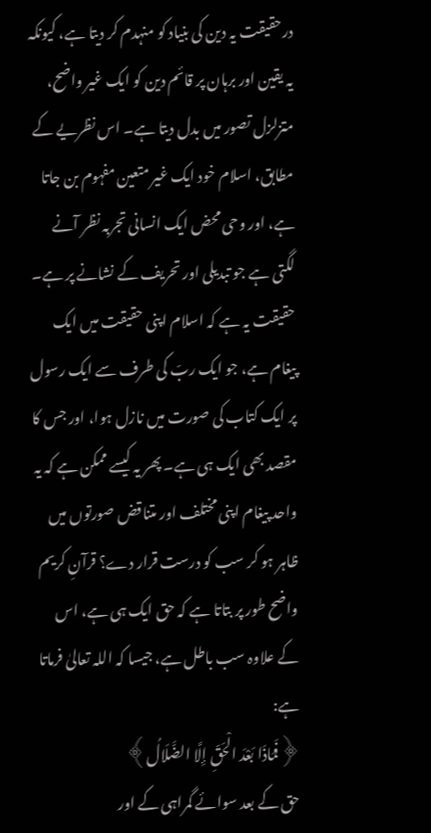درحقیقت یہ دین کی بنیاد کو منہدم کر دیتا ہے، کیونکہ یہ یقین اور برہان پر قائم دین کو ایک غیر واضح، متزلزل تصور میں بدل دیتا ہے۔ اس نظریے کے مطابق، اسلام خود ایک غیر متعین مفہوم بن جاتا ہے، اور وحی محض ایک انسانی تجربہ نظر آنے لگتی ہے جو تبدیلی اور تحریف کے نشانے پر ہے۔
حقیقت یہ ہے کہ اسلام اپنی حقیقت میں ایک پیغام ہے، جو ایک ربّ کی طرف سے ایک رسول پر ایک کتاب کی صورت میں نازل ہوا، اور جس کا مقصد بھی ایک ہی ہے۔ پھر یہ کیسے ممکن ہے کہ یہ واحد پیغام اپنی مختلف اور متناقض صورتوں میں ظاہر ہو کر سب کو درست قرار دے؟ قرآنِ کریم واضح طور پر بتاتا ہے کہ حق ایک ہی ہے، اس کے علاوہ سب باطل ہے، جیسا کہ اللہ تعالیٰ فرماتا ہے:
﴿فَمَاذَا بَعْدَ الْحَقِّ إِلَّا الضَّلَالُ﴾
حق کے بعد سوائے گمراہی کے اور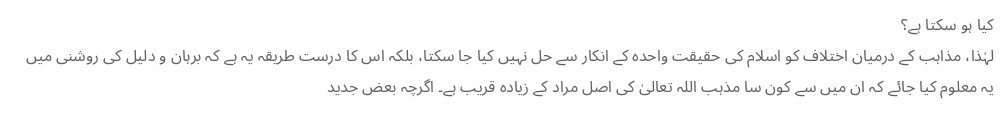کیا ہو سکتا ہے؟
لہٰذا، مذاہب کے درمیان اختلاف کو اسلام کی حقیقت واحدہ کے انکار سے حل نہیں کیا جا سکتا، بلکہ اس کا درست طریقہ یہ ہے کہ برہان و دلیل کی روشنی میں یہ معلوم کیا جائے کہ ان میں سے کون سا مذہب اللہ تعالیٰ کی اصل مراد کے زیادہ قریب ہے۔ اگرچہ بعض جدید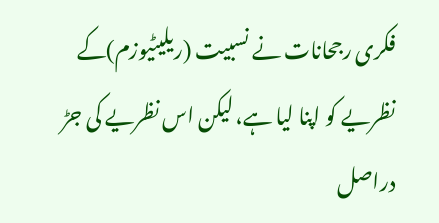فکری رجحانات نے نسبیت (ریلیٹیوزم)کے نظریے کو اپنا لیا ہے، لیکن اس نظریے کی جڑ دراصل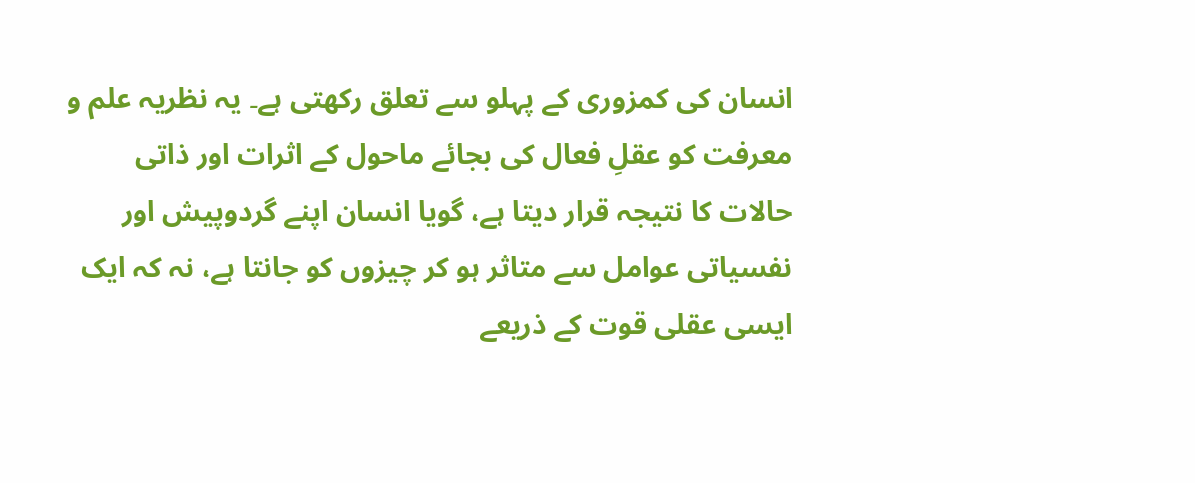انسان کی کمزوری کے پہلو سے تعلق رکھتی ہے۔ یہ نظریہ علم و معرفت کو عقلِ فعال کی بجائے ماحول کے اثرات اور ذاتی حالات کا نتیجہ قرار دیتا ہے، گویا انسان اپنے گردوپیش اور نفسیاتی عوامل سے متاثر ہو کر چیزوں کو جانتا ہے، نہ کہ ایک ایسی عقلی قوت کے ذریعے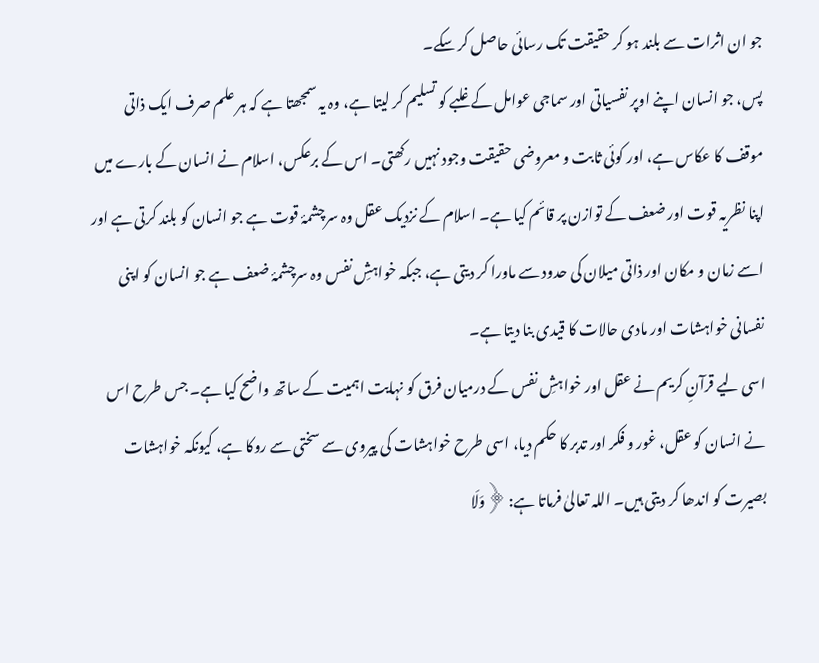جو ان اثرات سے بلند ہو کر حقیقت تک رسائی حاصل کر سکے۔
پس، جو انسان اپنے اوپر نفسیاتی اور سماجی عوامل کے غلبے کو تسلیم کر لیتا ہے، وہ یہ سمجھتا ہے کہ ہر علم صرف ایک ذاتی موقف کا عکاس ہے، اور کوئی ثابت و معروضی حقیقت وجود نہیں رکھتی۔ اس کے برعکس، اسلام نے انسان کے بارے میں اپنا نظریہ قوت اور ضعف کے توازن پر قائم کیا ہے۔ اسلام کے نزدیک عقل وہ سرچشمۂ قوت ہے جو انسان کو بلند کرتی ہے اور اسے زمان و مکان اور ذاتی میلان کی حدود سے ماورا کر دیتی ہے، جبکہ خواہشِ نفس وہ سرچشمۂ ضعف ہے جو انسان کو اپنی نفسانی خواہشات اور مادی حالات کا قیدی بنا دیتا ہے۔
اسی لیے قرآنِ کریم نے عقل اور خواہشِ نفس کے درمیان فرق کو نہایت اہمیت کے ساتھ واضح کیا ہے۔ جس طرح اس نے انسان کو عقل، غور و فکر اور تدبر کا حکم دیا، اسی طرح خواہشات کی پیروی سے سختی سے روکا ہے، کیونکہ خواہشات بصیرت کو اندھا کر دیتی ہیں۔ اللہ تعالیٰ فرماتا ہے: ﴿وَلَا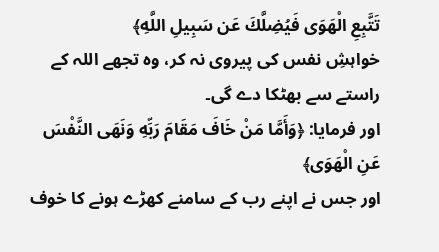تَتَّبِعِ الْهَوَى فَيُضِلَّكَ عَن سَبِيلِ اللَّهِ﴾
خواہشِ نفس کی پیروی نہ کر، وہ تجھے اللہ کے راستے سے بھٹکا دے گی۔
اور فرمایا: ﴿وَأَمَّا مَنْ خَافَ مَقَامَ رَبِّهِ وَنَهَى النَّفْسَ عَنِ الْهَوَى﴾
اور جس نے اپنے رب کے سامنے کھڑے ہونے کا خوف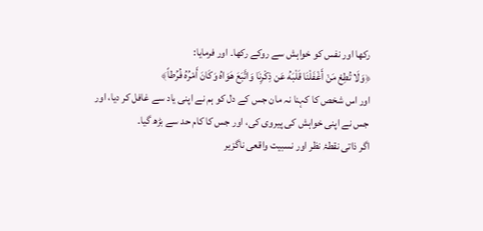رکھا اور نفس کو خواہش سے روکے رکھا۔ اور فرمایا:
﴿وَلَا تُطِعْ مَنْ أَغْفَلْنَا قَلْبَهُ عَن ذِكْرِنَا وَاتَّبَعَ هَوَاهُ وَكَانَ أَمْرُهُ فُرُطاً﴾
اور اس شخص کا کہنا نہ مان جس کے دل کو ہم نے اپنی یاد سے غافل کر دیا، اور جس نے اپنی خواہش کی پیروی کی، اور جس کا کام حد سے بڑھ گیا۔
اگر ذاتی نقطۂ نظر اور نسبیت واقعی ناگزیر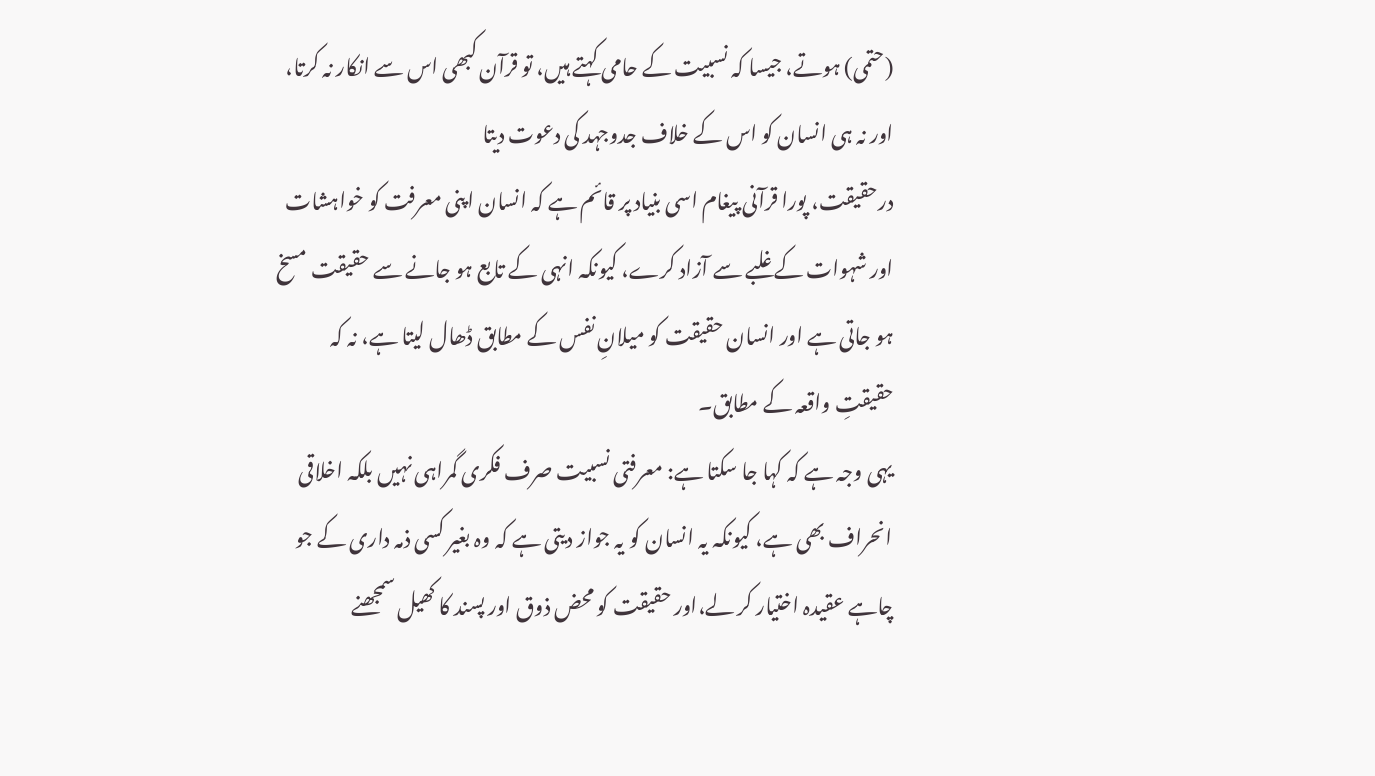(حتمی) ہوتے، جیسا کہ نسبیت کے حامی کہتے ہیں، تو قرآن کبھی اس سے انکار نہ کرتا، اور نہ ہی انسان کو اس کے خلاف جدوجہد کی دعوت دیتا
درحقیقت، پورا قرآنی پیغام اسی بنیاد پر قائم ہے کہ انسان اپنی معرفت کو خواہشات اور شہوات کے غلبے سے آزاد کرے، کیونکہ انہی کے تابع ہو جانے سے حقیقت مسخ ہو جاتی ہے اور انسان حقیقت کو میلانِ نفس کے مطابق ڈھال لیتا ہے، نہ کہ حقیقتِ واقعہ کے مطابق۔
یہی وجہ ہے کہ کہا جا سکتا ہے: معرفتی نسبیت صرف فکری گمراہی نہیں بلکہ اخلاقی انحراف بھی ہے، کیونکہ یہ انسان کو یہ جواز دیتی ہے کہ وہ بغیر کسی ذمہ داری کے جو چاہے عقیدہ اختیار کر لے،اور حقیقت کو محض ذوق اور پسند کا کھیل سمجھنے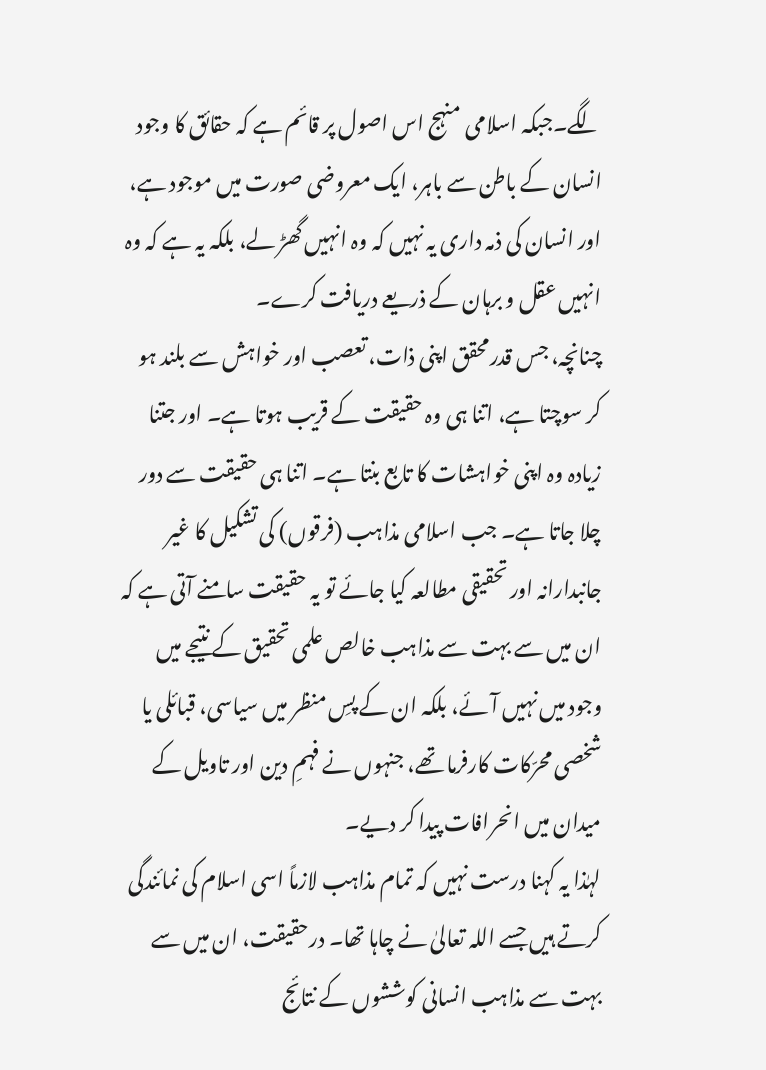لگے۔جبکہ اسلامی منہج اس اصول پر قائم ہے کہ حقائق کا وجود انسان کے باطن سے باہر، ایک معروضی صورت میں موجود ہے، اور انسان کی ذمہ داری یہ نہیں کہ وہ انہیں گھڑ لے، بلکہ یہ ہے کہ وہ انہیں عقل و برہان کے ذریعے دریافت کرے۔
چنانچہ، جس قدرمحقق اپنی ذات، تعصب اور خواہش سے بلند ہو کر سوچتا ہے، اتنا ہی وہ حقیقت کے قریب ہوتا ہے۔ اور جتنا زیادہ وہ اپنی خواہشات کا تابع بنتا ہے۔ اتنا ہی حقیقت سے دور چلا جاتا ہے۔ جب اسلامی مذاہب (فرقوں) کی تشکیل کا غیر جانبدارانہ اور تحقیقی مطالعہ کیا جائے تو یہ حقیقت سامنے آتی ہے کہ ان میں سے بہت سے مذاہب خالص علمی تحقیق کے نتیجے میں وجود میں نہیں آئے، بلکہ ان کے پسِ منظر میں سیاسی، قبائلی یا شخصی محرّکات کارفرما تھے، جنہوں نے فہمِ دین اور تاویل کے میدان میں انحرافات پیدا کر دیے۔
لہٰذا یہ کہنا درست نہیں کہ تمام مذاہب لازماً اسی اسلام کی نمائندگی کرتے ہیں جسے اللہ تعالیٰ نے چاہا تھا۔ درحقیقت، ان میں سے بہت سے مذاہب انسانی کوششوں کے نتائج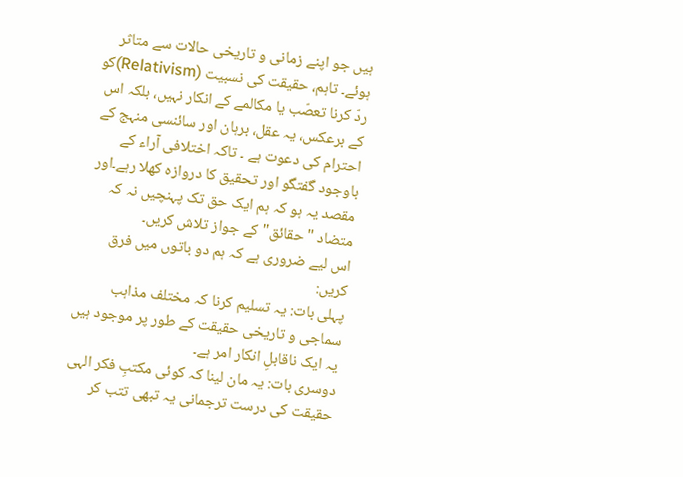ہیں جو اپنے زمانی و تاریخی حالات سے متاثر ہوئے۔ تاہم، حقیقت کی نسبیت (Relativism)کو ردّ کرنا تعصّب یا مکالمے کے انکار نہیں، بلکہ اس کے برعکس، یہ عقل، برہان اور سائنسی منہج کے احترام کی دعوت ہے ۔ تاکہ اختلافی آراء کے باوجود گفتگو اور تحقیق کا دروازہ کھلا رہے۔اور مقصد یہ ہو کہ ہم ایک حق تک پہنچیں نہ کہ متضاد "حقائق" کے جواز تلاش کریں۔
اس لیے ضروری ہے کہ ہم دو باتوں میں فرق کریں:
پہلی بات: یہ تسلیم کرنا کہ مختلف مذاہب سماجی و تاریخی حقیقت کے طور پر موجود ہیں یہ ایک ناقابلِ انکار امر ہے۔
دوسری بات: یہ مان لینا کہ کوئی مکتبِ فکر الہی حقیقت کی درست ترجمانی یہ تبھی تتب کر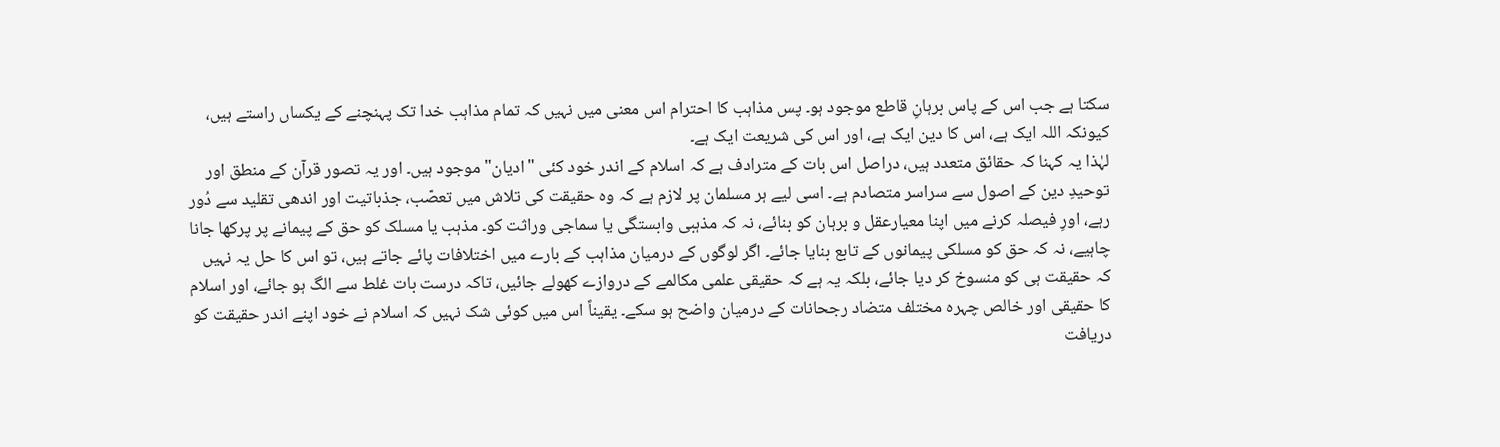سکتا ہے جب اس کے پاس برہانِ قاطع موجود ہو۔ پس مذاہب کا احترام اس معنی میں نہیں کہ تمام مذاہب خدا تک پہنچنے کے یکساں راستے ہیں، کیونکہ اللہ ایک ہے، اس کا دین ایک ہے، اور اس کی شریعت ایک ہے۔
لہٰذا یہ کہنا کہ حقائق متعدد ہیں، دراصل اس بات کے مترادف ہے کہ اسلام کے اندر خود کئی "ادیان" موجود ہیں۔ اور یہ تصور قرآن کے منطق اور توحیدِ دین کے اصول سے سراسر متصادم ہے۔ اسی لیے ہر مسلمان پر لازم ہے کہ وہ حقیقت کی تلاش میں تعصّب، جذباتیت اور اندھی تقلید سے دُور رہے، اورِ فیصلہ کرنے میں اپنا معیارعقل و برہان کو بنائے، نہ کہ مذہبی وابستگی یا سماجی وراثت کو۔ مذہب یا مسلک کو حق کے پیمانے پر پرکھا جانا چاہیے، نہ کہ حق کو مسلکی پیمانوں کے تابع بنایا جائے۔ اگر لوگوں کے درمیان مذاہب کے بارے میں اختلافات پائے جاتے ہیں، تو اس کا حل یہ نہیں کہ حقیقت ہی کو منسوخ کر دیا جائے، بلکہ یہ ہے کہ حقیقی علمی مکالمے کے دروازے کھولے جائیں، تاکہ درست بات غلط سے الگ ہو جائے، اور اسلام کا حقیقی اور خالص چہرہ مختلف متضاد رجحانات کے درمیان واضح ہو سکے۔ یقیناً اس میں کوئی شک نہیں کہ اسلام نے خود اپنے اندر حقیقت کو دریافت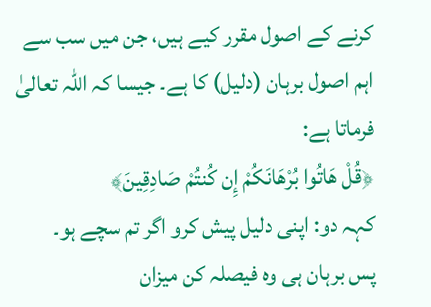کرنے کے اصول مقرر کیے ہیں، جن میں سب سے اہم اصول برہان (دلیل) کا ہے۔ جیسا کہ اللہ تعالیٰ فرماتا ہے:
﴿قُلْ هَاتُوا بُرْهَانَكُمْ إِن كُنتُمْ صَادِقِينَ﴾
کہہ دو: اپنی دلیل پیش کرو اگر تم سچے ہو۔
پس برہان ہی وہ فیصلہ کن میزان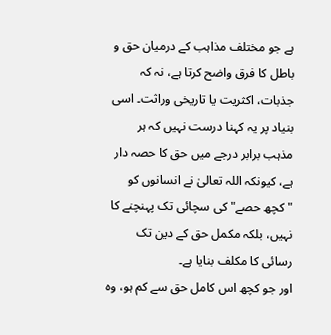ہے جو مختلف مذاہب کے درمیان حق و باطل کا فرق واضح کرتا ہے، نہ کہ جذبات، اکثریت یا تاریخی وراثت۔ اسی بنیاد پر یہ کہنا درست نہیں کہ ہر مذہب برابر درجے میں حق کا حصہ دار ہے، کیونکہ اللہ تعالیٰ نے انسانوں کو "کچھ حصے" کی سچائی تک پہنچنے کا نہیں، بلکہ مکمل حق کے دین تک رسائی کا مکلف بنایا ہے۔
اور جو کچھ اس کامل حق سے کم ہو، وہ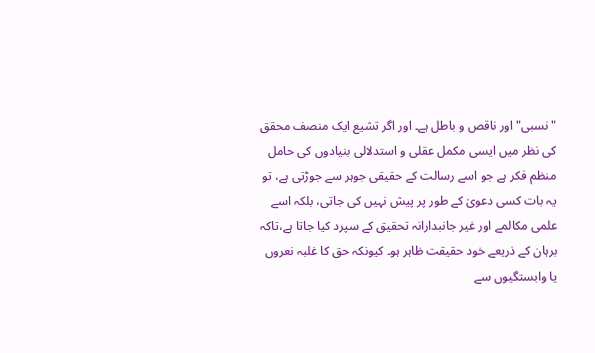"نسبی" اور ناقص و باطل ہے۔ اور اگر تشیع ایک منصف محقق کی نظر میں ایسی مکمل عقلی و استدلالی بنیادوں کی حامل منظم فکر ہے جو اسے رسالت کے حقیقی جوہر سے جوڑتی ہے، تو یہ بات کسی دعویٰ کے طور پر پیش نہیں کی جاتی، بلکہ اسے علمی مکالمے اور غیر جانبدارانہ تحقیق کے سپرد کیا جاتا ہے،تاکہ برہان کے ذریعے خود حقیقت ظاہر ہو۔ کیونکہ حق کا غلبہ نعروں یا وابستگیوں سے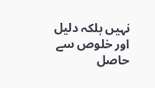نہیں بلکہ دلیل اور خلوص سے حاصل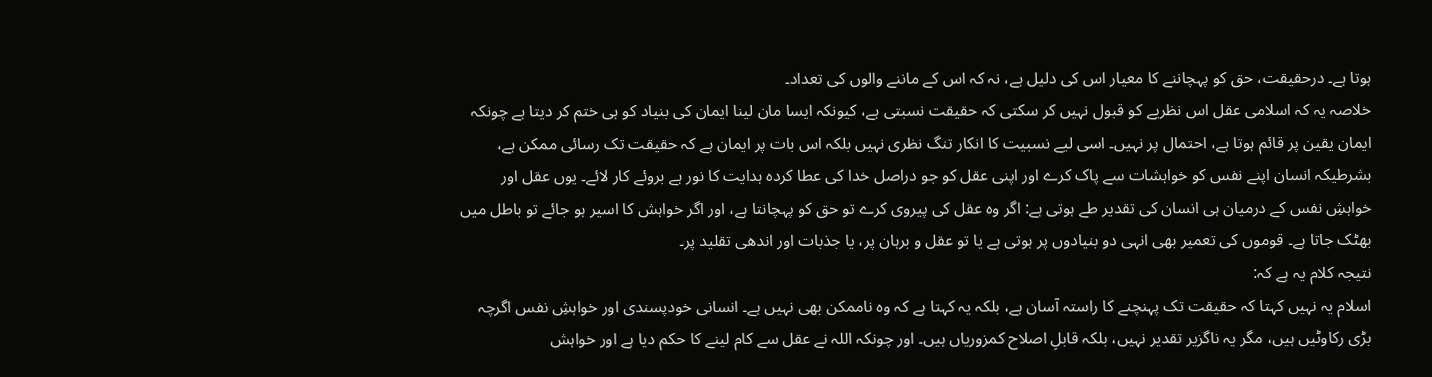ہوتا ہے۔ درحقیقت، حق کو پہچاننے کا معیار اس کی دلیل ہے، نہ کہ اس کے ماننے والوں کی تعداد۔
خلاصہ یہ کہ اسلامی عقل اس نظریے کو قبول نہیں کر سکتی کہ حقیقت نسبتی ہے، کیونکہ ایسا مان لینا ایمان کی بنیاد کو ہی ختم کر دیتا ہے چونکہ ایمان یقین پر قائم ہوتا ہے، احتمال پر نہیں۔ اسی لیے نسبیت کا انکار تنگ نظری نہیں بلکہ اس بات پر ایمان ہے کہ حقیقت تک رسائی ممکن ہے، بشرطیکہ انسان اپنے نفس کو خواہشات سے پاک کرے اور اپنی عقل کو جو دراصل خدا کی عطا کردہ ہدایت کا نور ہے بروئے کار لائے۔ یوں عقل اور خواہشِ نفس کے درمیان ہی انسان کی تقدیر طے ہوتی ہے: اگر وہ عقل کی پیروی کرے تو حق کو پہچانتا ہے، اور اگر خواہش کا اسیر ہو جائے تو باطل میں بھٹک جاتا ہے۔ قوموں کی تعمیر بھی انہی دو بنیادوں پر ہوتی ہے یا تو عقل و برہان پر، یا جذبات اور اندھی تقلید پر۔
نتیجہ کلام یہ ہے کہ:
اسلام یہ نہیں کہتا کہ حقیقت تک پہنچنے کا راستہ آسان ہے، بلکہ یہ کہتا ہے کہ وہ ناممکن بھی نہیں ہے۔ انسانی خودپسندی اور خواہشِ نفس اگرچہ بڑی رکاوٹیں ہیں، مگر یہ ناگزیر تقدیر نہیں، بلکہ قابلِ اصلاح کمزوریاں ہیں۔ اور چونکہ اللہ نے عقل سے کام لینے کا حکم دیا ہے اور خواہش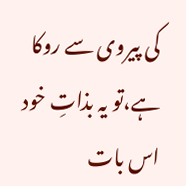کی پیروی سے روکا ہے،تو یہ بذاتِ خود اس بات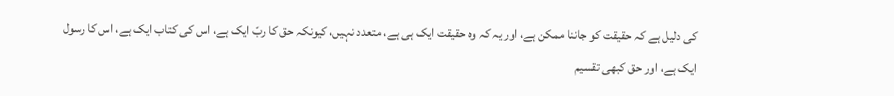کی دلیل ہے کہ حقیقت کو جاننا ممکن ہے، اور یہ کہ وہ حقیقت ایک ہی ہے، متعدد نہیں، کیونکہ حق کا ربّ ایک ہے، اس کی کتاب ایک ہے، اس کا رسول ایک ہے، اور حق کبھی تقسیم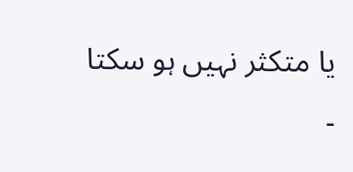یا متکثر نہیں ہو سکتا ۔